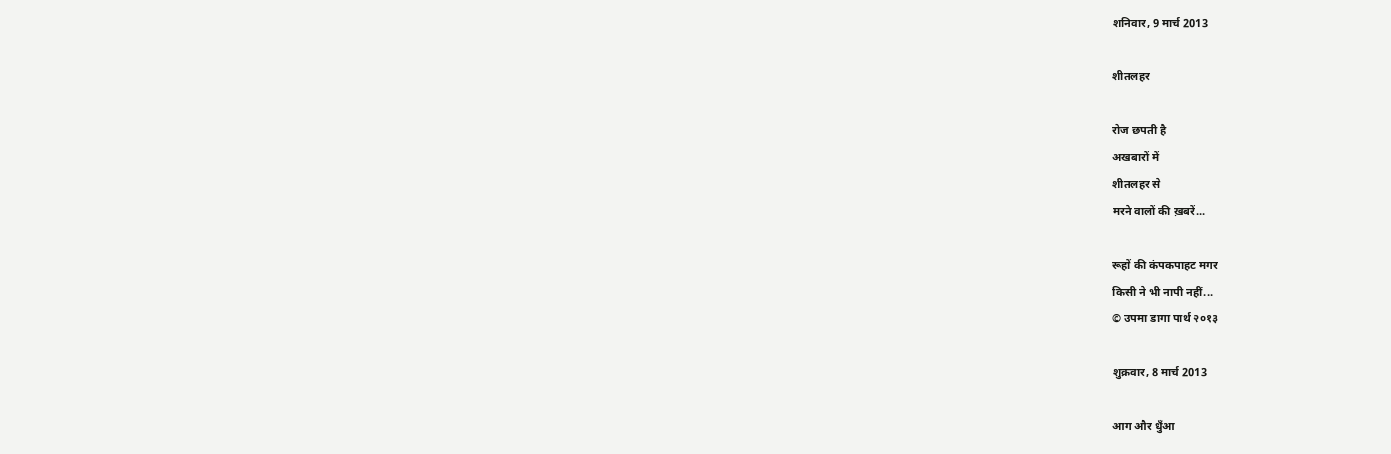शनिवार, 9 मार्च 2013

शीतलहर

रोज छपती है
अखबारों में
शीतलहर से
मरने वालों की ख़बरें...

रूहों की कंपकपाहट मगर
किसी ने भी नापी नहीं...
© उपमा डागा पार्थ २०१३

शुक्रवार, 8 मार्च 2013

आग और धुँआ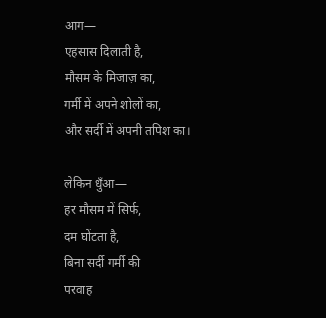आग—
एहसास दिलाती है,
मौसम के मिजाज़ का,
गर्मी में अपने शोलों का,
और सर्दी में अपनी तपिश का।

लेकिन धुँआ—
हर मौसम में सिर्फ,
दम घोंटता है,
बिना सर्दी गर्मी की
परवाह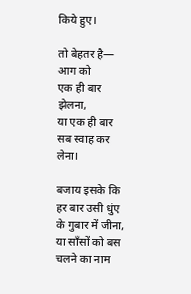किये हुए।

तो बेहतर है—
आग को
एक ही बार झेलना,
या एक ही बार
सब स्वाह कर लेना।

बजाय इसके कि
हर बार उसी धुंए
के गुबार में जीना,
या साँसों को बस
चलने का नाम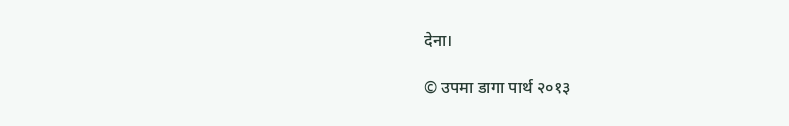देना।

© उपमा डागा पार्थ २०१३